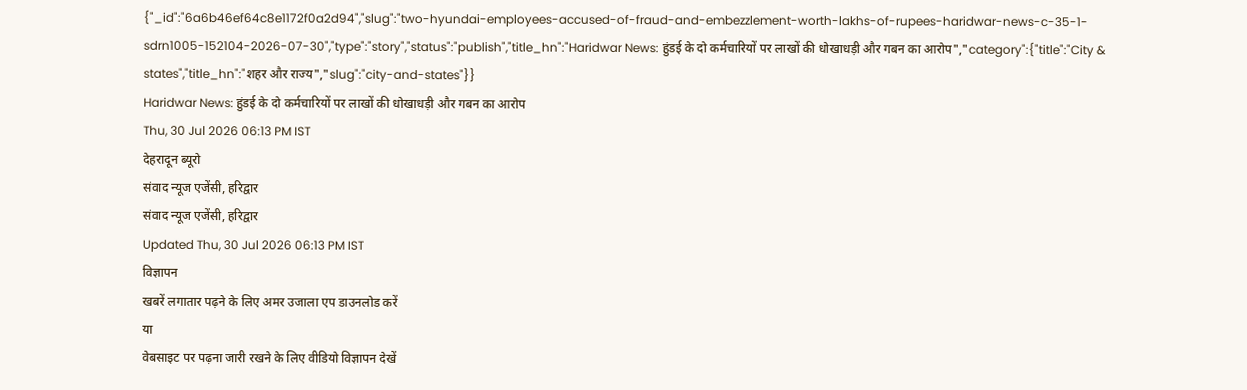{"_id":"6a6b46ef64c8e1172f0a2d94","slug":"two-hyundai-employees-accused-of-fraud-and-embezzlement-worth-lakhs-of-rupees-haridwar-news-c-35-1-sdrn1005-152104-2026-07-30","type":"story","status":"publish","title_hn":"Haridwar News: हुंडई के दो कर्मचारियों पर लाखों की धोखाधड़ी और गबन का आरोप","category":{"title":"City & states","title_hn":"शहर और राज्य","slug":"city-and-states"}}
Haridwar News: हुंडई के दो कर्मचारियों पर लाखों की धोखाधड़ी और गबन का आरोप
Thu, 30 Jul 2026 06:13 PM IST
देहरादून ब्यूरो
संवाद न्यूज एजेंसी, हरिद्वार
संवाद न्यूज एजेंसी, हरिद्वार
Updated Thu, 30 Jul 2026 06:13 PM IST
विज्ञापन
खबरें लगातार पढ़ने के लिए अमर उजाला एप डाउनलोड करें
या
वेबसाइट पर पढ़ना जारी रखने के लिए वीडियो विज्ञापन देखें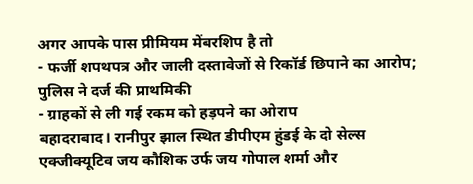अगर आपके पास प्रीमियम मेंबरशिप है तो
- फर्जी शपथपत्र और जाली दस्तावेजों से रिकॉर्ड छिपाने का आरोप; पुलिस ने दर्ज की प्राथमिकी
- ग्राहकों से ली गई रकम को हड़पने का ओराप
बहादराबाद। रानीपुर झाल स्थित डीपीएम हुंडई के दो सेल्स एक्जीक्यूटिव जय कौशिक उर्फ जय गोपाल शर्मा और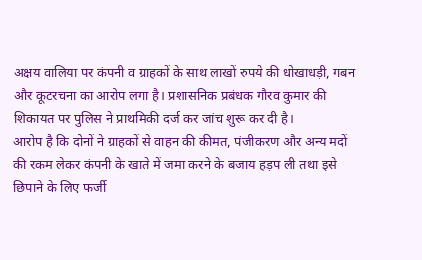अक्षय वालिया पर कंपनी व ग्राहकों के साथ लाखों रुपये की धोखाधड़ी, गबन और कूटरचना का आरोप लगा है। प्रशासनिक प्रबंधक गौरव कुमार की शिकायत पर पुलिस ने प्राथमिकी दर्ज कर जांच शुरू कर दी है।
आरोप है कि दोनों ने ग्राहकों से वाहन की कीमत, पंजीकरण और अन्य मदों की रकम लेकर कंपनी के खाते में जमा करने के बजाय हड़प ली तथा इसे छिपाने के लिए फर्जी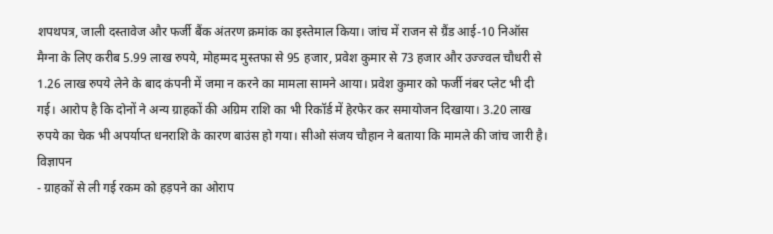शपथपत्र, जाली दस्तावेज और फर्जी बैंक अंतरण क्रमांक का इस्तेमाल किया। जांच में राजन से ग्रैंड आई-10 निऑस मैग्ना के लिए करीब 5.99 लाख रुपये, मोहम्मद मुस्तफा से 95 हजार, प्रवेश कुमार से 73 हजार और उज्ज्वल चौधरी से 1.26 लाख रुपये लेने के बाद कंपनी में जमा न करने का मामला सामने आया। प्रवेश कुमार को फर्जी नंबर प्लेट भी दी गई। आरोप है कि दोनों ने अन्य ग्राहकों की अग्रिम राशि का भी रिकॉर्ड में हेरफेर कर समायोजन दिखाया। 3.20 लाख रुपये का चेक भी अपर्याप्त धनराशि के कारण बाउंस हो गया। सीओ संजय चौहान ने बताया कि मामले की जांच जारी है।
विज्ञापन
- ग्राहकों से ली गई रकम को हड़पने का ओराप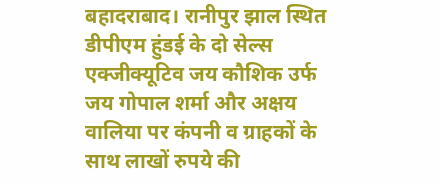बहादराबाद। रानीपुर झाल स्थित डीपीएम हुंडई के दो सेल्स एक्जीक्यूटिव जय कौशिक उर्फ जय गोपाल शर्मा और अक्षय वालिया पर कंपनी व ग्राहकों के साथ लाखों रुपये की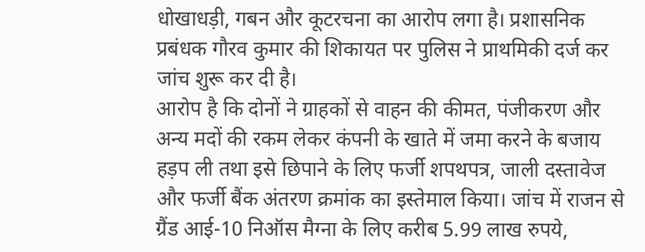धोखाधड़ी, गबन और कूटरचना का आरोप लगा है। प्रशासनिक प्रबंधक गौरव कुमार की शिकायत पर पुलिस ने प्राथमिकी दर्ज कर जांच शुरू कर दी है।
आरोप है कि दोनों ने ग्राहकों से वाहन की कीमत, पंजीकरण और अन्य मदों की रकम लेकर कंपनी के खाते में जमा करने के बजाय हड़प ली तथा इसे छिपाने के लिए फर्जी शपथपत्र, जाली दस्तावेज और फर्जी बैंक अंतरण क्रमांक का इस्तेमाल किया। जांच में राजन से ग्रैंड आई-10 निऑस मैग्ना के लिए करीब 5.99 लाख रुपये,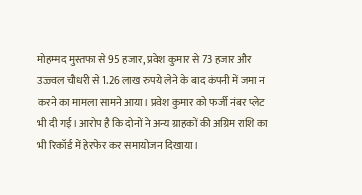मोहम्मद मुस्तफा से 95 हजार, प्रवेश कुमार से 73 हजार और उज्ज्वल चौधरी से 1.26 लाख रुपये लेने के बाद कंपनी में जमा न करने का मामला सामने आया। प्रवेश कुमार को फर्जी नंबर प्लेट भी दी गई। आरोप है कि दोनों ने अन्य ग्राहकों की अग्रिम राशि का भी रिकॉर्ड में हेरफेर कर समायोजन दिखाया।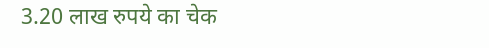3.20 लाख रुपये का चेक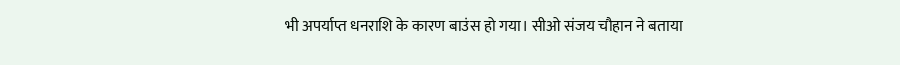भी अपर्याप्त धनराशि के कारण बाउंस हो गया। सीओ संजय चौहान ने बताया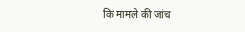कि मामले की जांच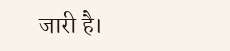जारी है।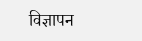विज्ञापन